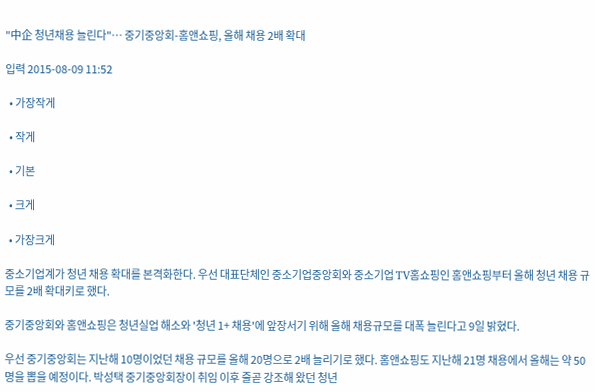"中企 청년채용 늘린다"… 중기중앙회-홈앤쇼핑, 올해 채용 2배 확대

입력 2015-08-09 11:52

  • 가장작게

  • 작게

  • 기본

  • 크게

  • 가장크게

중소기업계가 청년 채용 확대를 본격화한다. 우선 대표단체인 중소기업중앙회와 중소기업 TV홈쇼핑인 홈앤쇼핑부터 올해 청년 채용 규모를 2배 확대키로 했다.

중기중앙회와 홈앤쇼핑은 청년실업 해소와 '청년 1+ 채용'에 앞장서기 위해 올해 채용규모를 대폭 늘린다고 9일 밝혔다.

우선 중기중앙회는 지난해 10명이었던 채용 규모를 올해 20명으로 2배 늘리기로 했다. 홈앤쇼핑도 지난해 21명 채용에서 올해는 약 50명을 뽑을 예정이다. 박성택 중기중앙회장이 취임 이후 줄곧 강조해 왔던 청년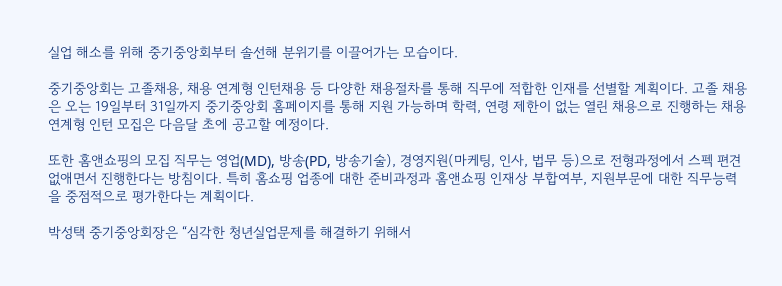실업 해소를 위해 중기중앙회부터 솔선해 분위기를 이끌어가는 모습이다.

중기중앙회는 고졸채용, 채용 연계형 인턴채용 등 다양한 채용절차를 통해 직무에 적합한 인재를 선별할 계획이다. 고졸 채용은 오는 19일부터 31일까지 중기중앙회 홈페이지를 통해 지원 가능하며 학력, 연령 제한이 없는 열린 채용으로 진행하는 채용 연계형 인턴 모집은 다음달 초에 공고할 예정이다.

또한 홈앤쇼핑의 모집 직무는 영업(MD), 방송(PD, 방송기술), 경영지원(마케팅, 인사, 법무 등)으로 전형과정에서 스펙 편견없애면서 진행한다는 방침이다. 특히 홈쇼핑 업종에 대한 준비과정과 홈앤쇼핑 인재상 부합여부, 지원부문에 대한 직무능력을 중점적으로 평가한다는 계획이다.

박성택 중기중앙회장은 “심각한 청년실업문제를 해결하기 위해서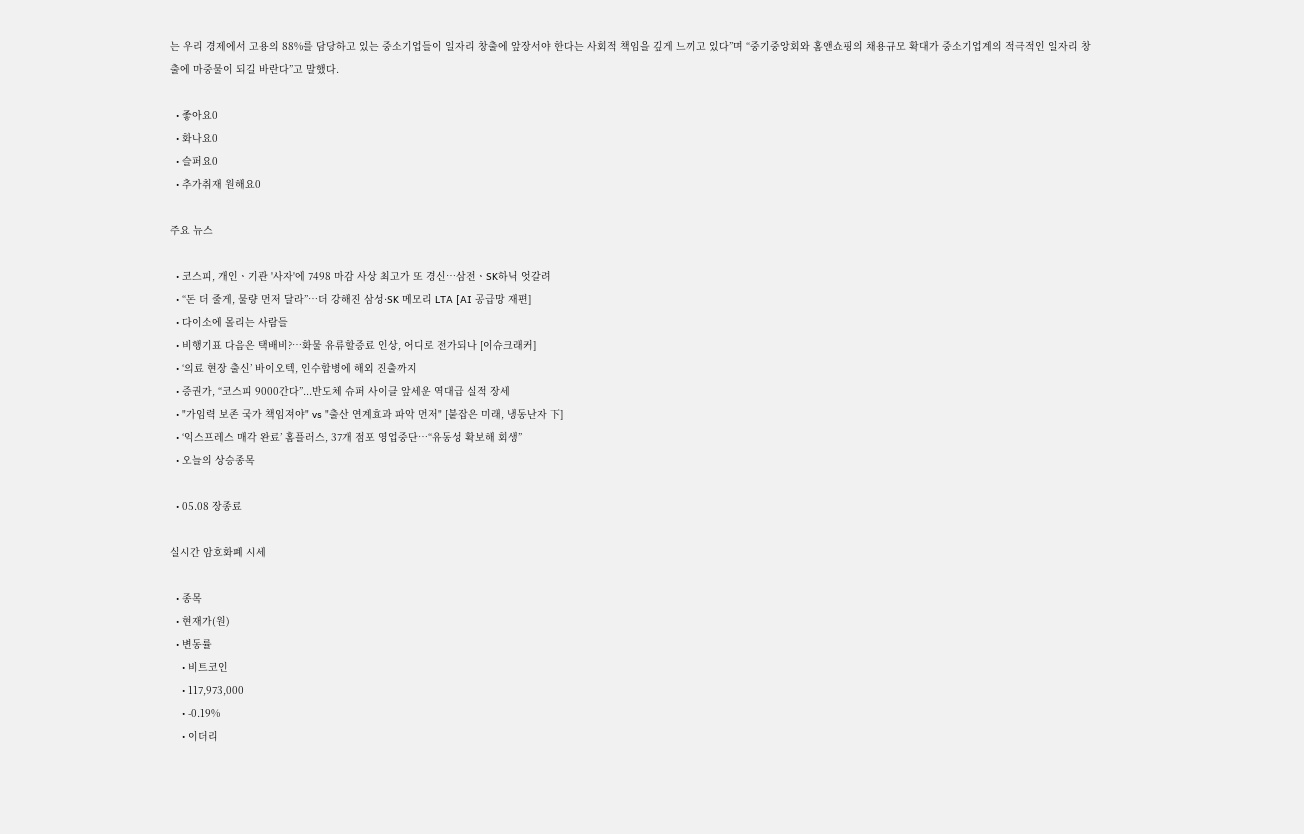는 우리 경제에서 고용의 88%를 담당하고 있는 중소기업들이 일자리 창출에 앞장서야 한다는 사회적 책임을 깊게 느끼고 있다”며 “중기중앙회와 홈앤쇼핑의 채용규모 확대가 중소기업계의 적극적인 일자리 창출에 마중물이 되길 바란다”고 말했다.

  • 좋아요0
  • 화나요0
  • 슬퍼요0
  • 추가취재 원해요0

주요 뉴스

  • 코스피, 개인ㆍ기관 '사자'에 7498 마감 사상 최고가 또 경신⋯삼전ㆍSK하닉 엇갈려
  • “돈 더 줄게, 물량 먼저 달라”…더 강해진 삼성·SK 메모리 LTA [AI 공급망 재편]
  • 다이소에 몰리는 사람들
  • 비행기표 다음은 택배비?⋯화물 유류할증료 인상, 어디로 전가되나 [이슈크래커]
  • ‘의료 현장 출신’ 바이오텍, 인수합병에 해외 진출까지
  • 증권가, “코스피 9000간다”...반도체 슈퍼 사이클 앞세운 역대급 실적 장세
  • "가임력 보존 국가 책임져야" vs "출산 연계효과 파악 먼저" [붙잡은 미래, 냉동난자 下]
  • ‘익스프레스 매각 완료’ 홈플러스, 37개 점포 영업중단⋯“유동성 확보해 회생”
  • 오늘의 상승종목

  • 05.08 장종료

실시간 암호화폐 시세

  • 종목
  • 현재가(원)
  • 변동률
    • 비트코인
    • 117,973,000
    • -0.19%
    • 이더리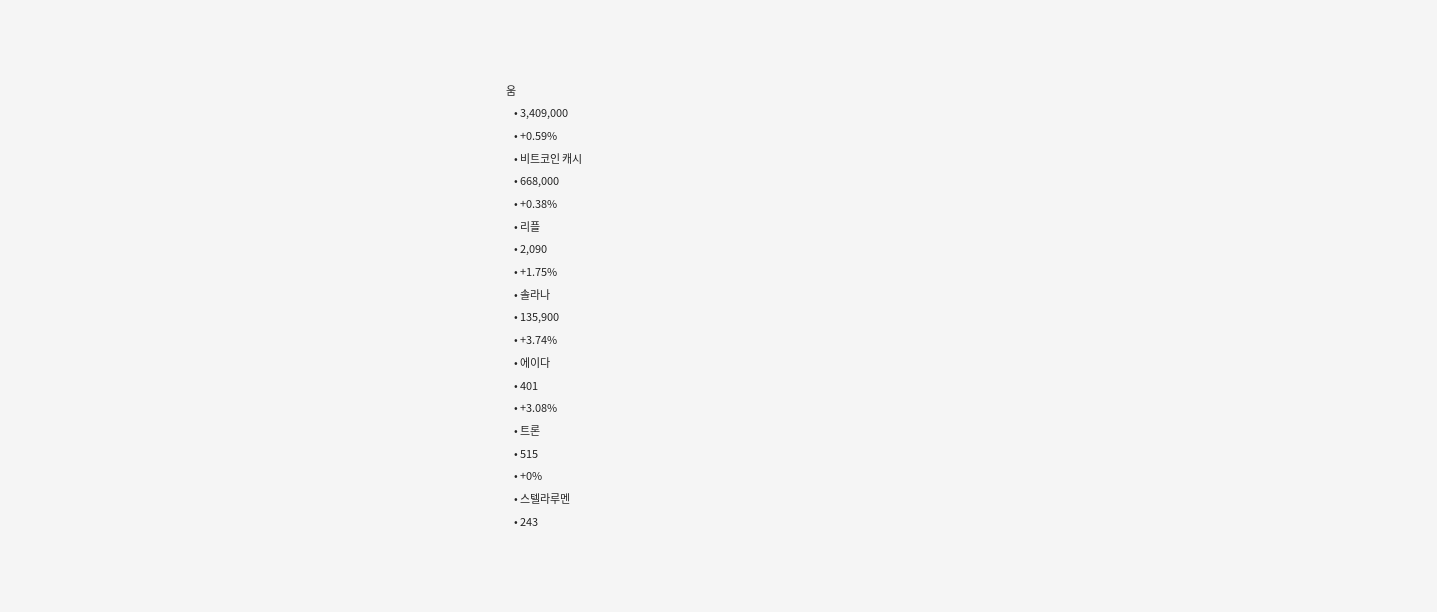움
    • 3,409,000
    • +0.59%
    • 비트코인 캐시
    • 668,000
    • +0.38%
    • 리플
    • 2,090
    • +1.75%
    • 솔라나
    • 135,900
    • +3.74%
    • 에이다
    • 401
    • +3.08%
    • 트론
    • 515
    • +0%
    • 스텔라루멘
    • 243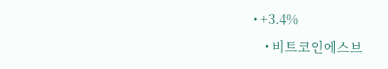• +3.4%
    • 비트코인에스브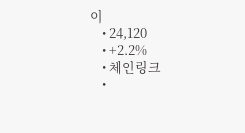이
    • 24,120
    • +2.2%
    • 체인링크
    •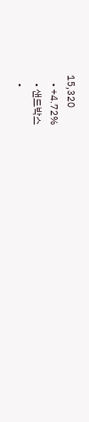15,320
    • +4.72%
    • 샌드박스
    •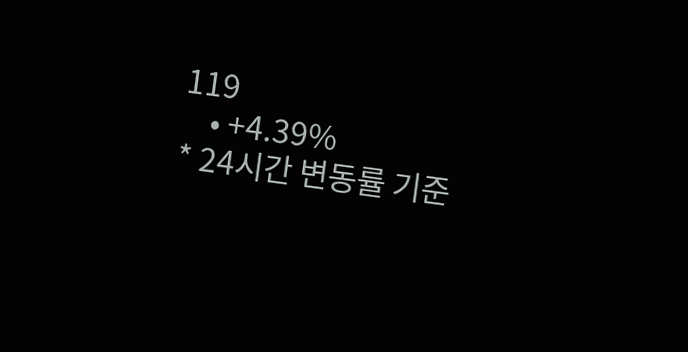119
    • +4.39%
* 24시간 변동률 기준